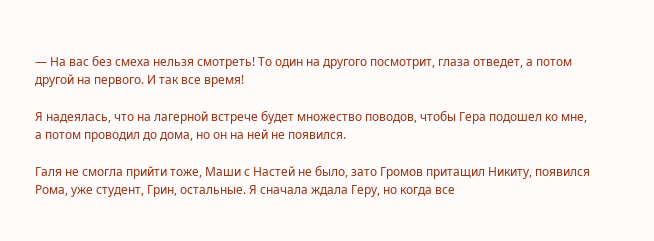— На вас без смеха нельзя смотреть! То один на другого посмотрит, глаза отведет, а потом другой на первого. И так все время!

Я надеялась, что на лагерной встрече будет множество поводов, чтобы Гера подошел ко мне, а потом проводил до дома, но он на ней не появился.

Галя не смогла прийти тоже, Маши с Настей не было, зато Громов притащил Никиту, появился Рома, уже студент, Грин, остальные. Я сначала ждала Геру, но когда все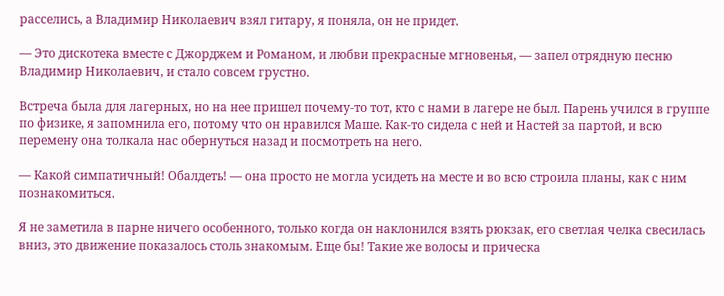расселись, а Владимир Николаевич взял гитару, я поняла, он не придет.

— Это дискотека вместе с Джорджем и Романом, и любви прекрасные мгновенья, — запел отрядную песню Владимир Николаевич, и стало совсем грустно.

Встреча была для лагерных, но на нее пришел почему-то тот, кто с нами в лагере не был. Парень учился в группе по физике, я запомнила его, потому что он нравился Маше. Как-то сидела с ней и Настей за партой, и всю перемену она толкала нас обернуться назад и посмотреть на него.

— Какой симпатичный! Обалдеть! — она просто не могла усидеть на месте и во всю строила планы, как с ним познакомиться.

Я не заметила в парне ничего особенного, только когда он наклонился взять рюкзак, его светлая челка свесилась вниз, это движение показалось столь знакомым. Еще бы! Такие же волосы и прическа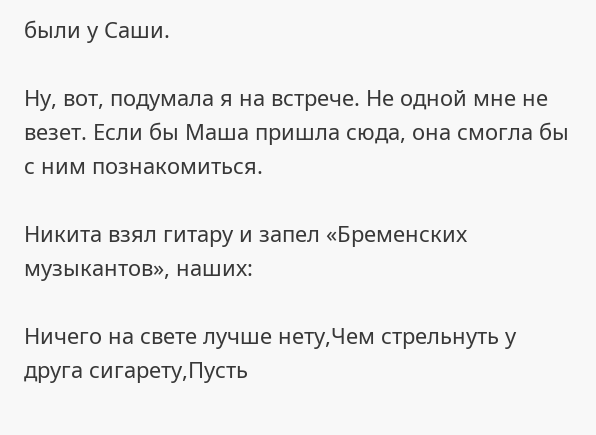были у Саши.

Ну, вот, подумала я на встрече. Не одной мне не везет. Если бы Маша пришла сюда, она смогла бы с ним познакомиться.

Никита взял гитару и запел «Бременских музыкантов», наших:

Ничего на свете лучше нету,Чем стрельнуть у друга сигарету,Пусть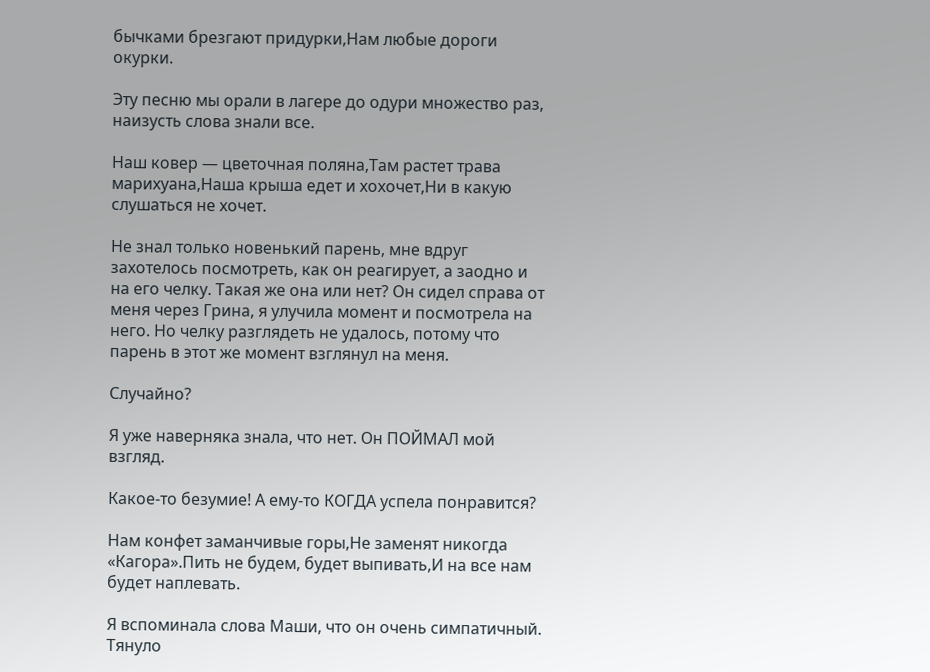бычками брезгают придурки,Нам любые дороги окурки.

Эту песню мы орали в лагере до одури множество раз, наизусть слова знали все.

Наш ковер — цветочная поляна,Там растет трава марихуана,Наша крыша едет и хохочет,Ни в какую слушаться не хочет.

Не знал только новенький парень, мне вдруг захотелось посмотреть, как он реагирует, а заодно и на его челку. Такая же она или нет? Он сидел справа от меня через Грина, я улучила момент и посмотрела на него. Но челку разглядеть не удалось, потому что парень в этот же момент взглянул на меня.

Случайно?

Я уже наверняка знала, что нет. Он ПОЙМАЛ мой взгляд.

Какое-то безумие! А ему-то КОГДА успела понравится?

Нам конфет заманчивые горы,Не заменят никогда «Кагора».Пить не будем, будет выпивать,И на все нам будет наплевать.

Я вспоминала слова Маши, что он очень симпатичный. Тянуло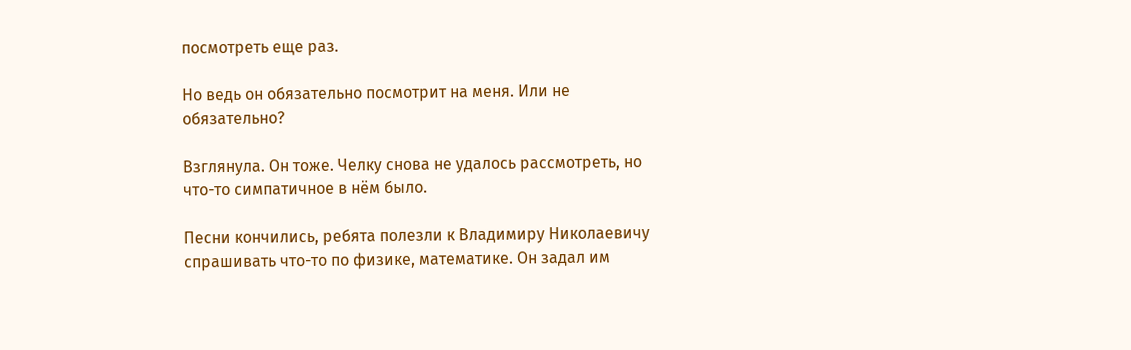посмотреть еще раз.

Но ведь он обязательно посмотрит на меня. Или не обязательно?

Взглянула. Он тоже. Челку снова не удалось рассмотреть, но что-то симпатичное в нём было.

Песни кончились, ребята полезли к Владимиру Николаевичу спрашивать что-то по физике, математике. Он задал им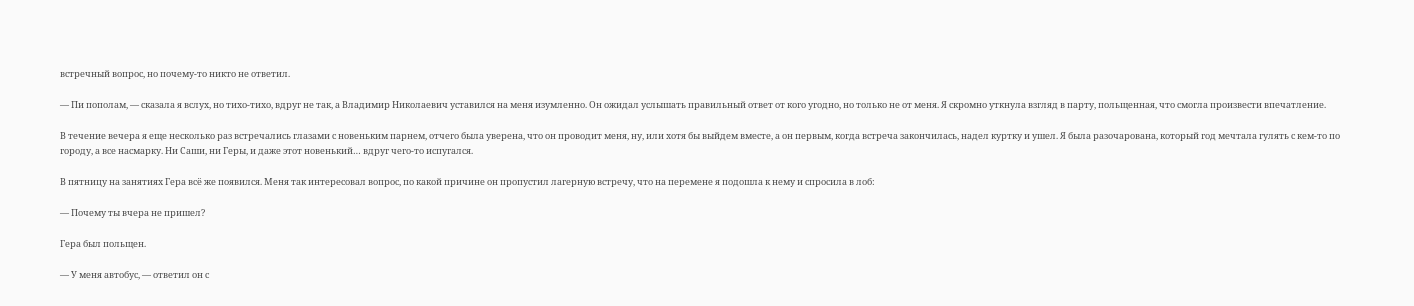встречный вопрос, но почему-то никто не ответил.

— Пи пополам, — сказала я вслух, но тихо-тихо, вдруг не так, а Владимир Николаевич уставился на меня изумленно. Он ожидал услышать правильный ответ от кого угодно, но только не от меня. Я скромно уткнула взгляд в парту, польщенная, что смогла произвести впечатление.

В течение вечера я еще несколько раз встречались глазами с новеньким парнем, отчего была уверена, что он проводит меня, ну, или хотя бы выйдем вместе, а он первым, когда встреча закончилась, надел куртку и ушел. Я была разочарована, который год мечтала гулять с кем-то по городу, а все насмарку. Ни Саши, ни Геры, и даже этот новенький… вдруг чего-то испугался.

В пятницу на занятиях Гера всё же появился. Меня так интересовал вопрос, по какой причине он пропустил лагерную встречу, что на перемене я подошла к нему и спросила в лоб:

— Почему ты вчера не пришел?

Гера был польщен.

— У меня автобус, — ответил он с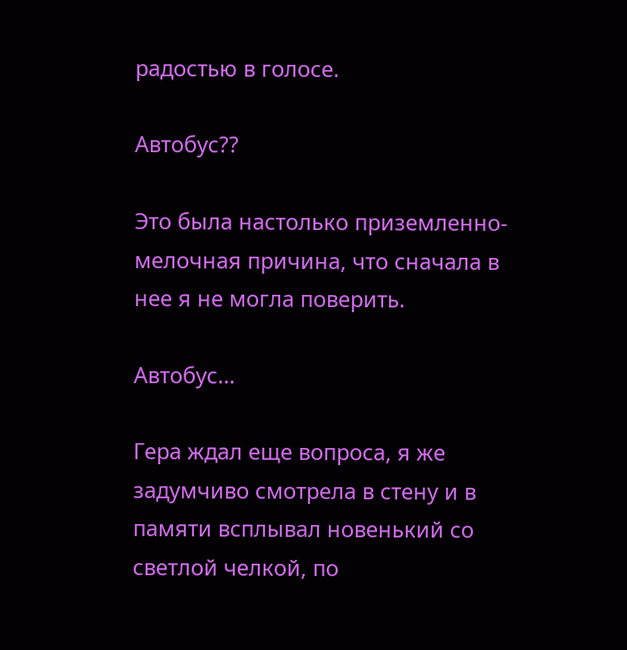радостью в голосе.

Автобус??

Это была настолько приземленно-мелочная причина, что сначала в нее я не могла поверить.

Автобус…

Гера ждал еще вопроса, я же задумчиво смотрела в стену и в памяти всплывал новенький со светлой челкой, по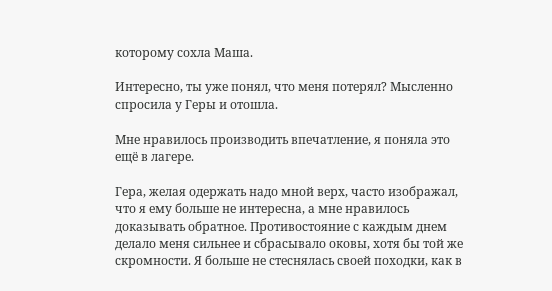которому сохла Маша.

Интересно, ты уже понял, что меня потерял? Мысленно спросила у Геры и отошла.

Мне нравилось производить впечатление, я поняла это ещё в лагере.

Гера, желая одержать надо мной верх, часто изображал, что я ему больше не интересна, а мне нравилось доказывать обратное. Противостояние с каждым днем делало меня сильнее и сбрасывало оковы, хотя бы той же скромности. Я больше не стеснялась своей походки, как в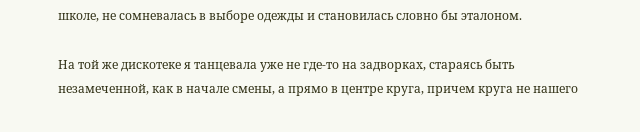школе, не сомневалась в выборе одежды и становилась словно бы эталоном.

На той же дискотеке я танцевала уже не где-то на задворках, стараясь быть незамеченной, как в начале смены, а прямо в центре круга, причем круга не нашего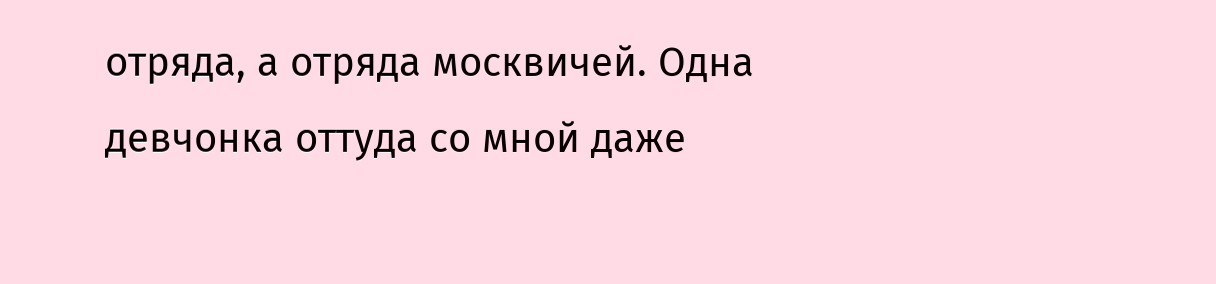отряда, а отряда москвичей. Одна девчонка оттуда со мной даже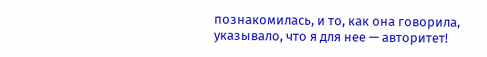познакомилась, и то, как она говорила, указывало, что я для нее — авторитет!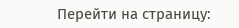Перейти на страницу: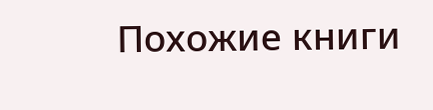Похожие книги